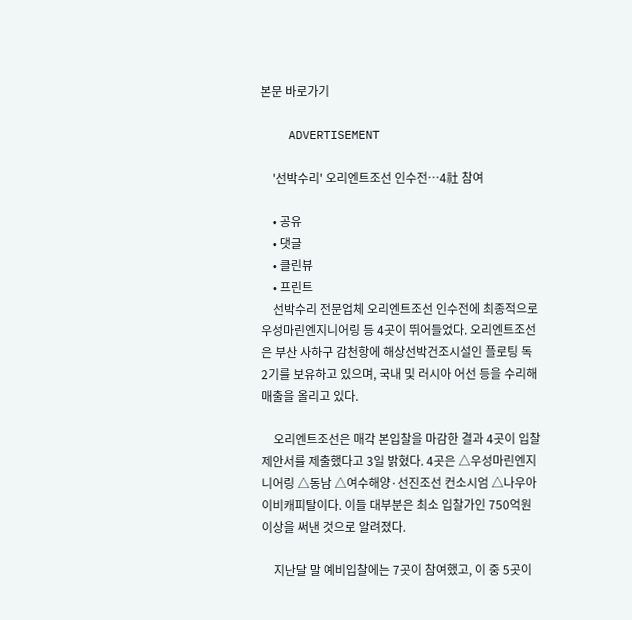본문 바로가기

    ADVERTISEMENT

    '선박수리' 오리엔트조선 인수전…4社 참여

    • 공유
    • 댓글
    • 클린뷰
    • 프린트
    선박수리 전문업체 오리엔트조선 인수전에 최종적으로 우성마린엔지니어링 등 4곳이 뛰어들었다. 오리엔트조선은 부산 사하구 감천항에 해상선박건조시설인 플로팅 독 2기를 보유하고 있으며, 국내 및 러시아 어선 등을 수리해 매출을 올리고 있다.

    오리엔트조선은 매각 본입찰을 마감한 결과 4곳이 입찰제안서를 제출했다고 3일 밝혔다. 4곳은 △우성마린엔지니어링 △동남 △여수해양·선진조선 컨소시엄 △나우아이비캐피탈이다. 이들 대부분은 최소 입찰가인 750억원 이상을 써낸 것으로 알려졌다.

    지난달 말 예비입찰에는 7곳이 참여했고, 이 중 5곳이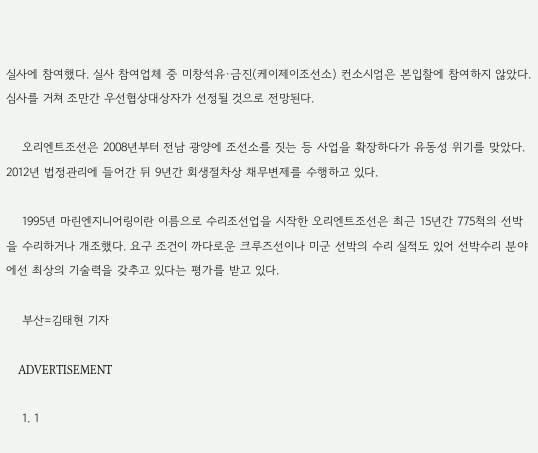실사에 참여했다. 실사 참여업체 중 미창석유·금진(케이제이조선소) 컨소시엄은 본입찰에 참여하지 않았다. 심사를 거쳐 조만간 우선협상대상자가 선정될 것으로 전망된다.

    오리엔트조선은 2008년부터 전남 광양에 조선소를 짓는 등 사업을 확장하다가 유동성 위기를 맞았다. 2012년 법정관리에 들어간 뒤 9년간 회생절차상 채무변제를 수행하고 있다.

    1995년 마린엔지니어링이란 이름으로 수리조선업을 시작한 오리엔트조선은 최근 15년간 775척의 선박을 수리하거나 개조했다. 요구 조건이 까다로운 크루즈선이나 미군 선박의 수리 실적도 있어 선박수리 분야에선 최상의 기술력을 갖추고 있다는 평가를 받고 있다.

    부산=김태현 기자

    ADVERTISEMENT

    1. 1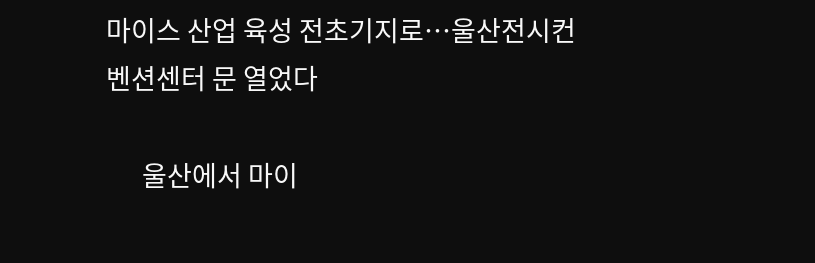마이스 산업 육성 전초기지로…울산전시컨벤션센터 문 열었다

      울산에서 마이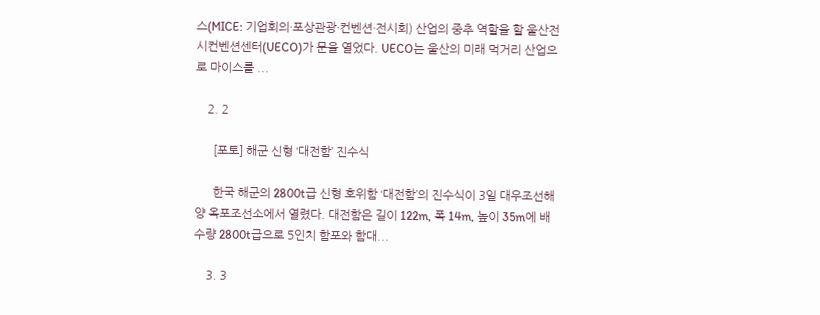스(MICE: 기업회의·포상관광·컨벤션·전시회) 산업의 중추 역할을 할 울산전시컨벤션센터(UECO)가 문을 열었다. UECO는 울산의 미래 먹거리 산업으로 마이스를 ...

    2. 2

      [포토] 해군 신형 ‘대전함’ 진수식

      한국 해군의 2800t급 신형 호위함 ‘대전함’의 진수식이 3일 대우조선해양 옥포조선소에서 열렸다. 대전함은 길이 122m, 폭 14m, 높이 35m에 배수량 2800t급으로 5인치 함포와 함대...

    3. 3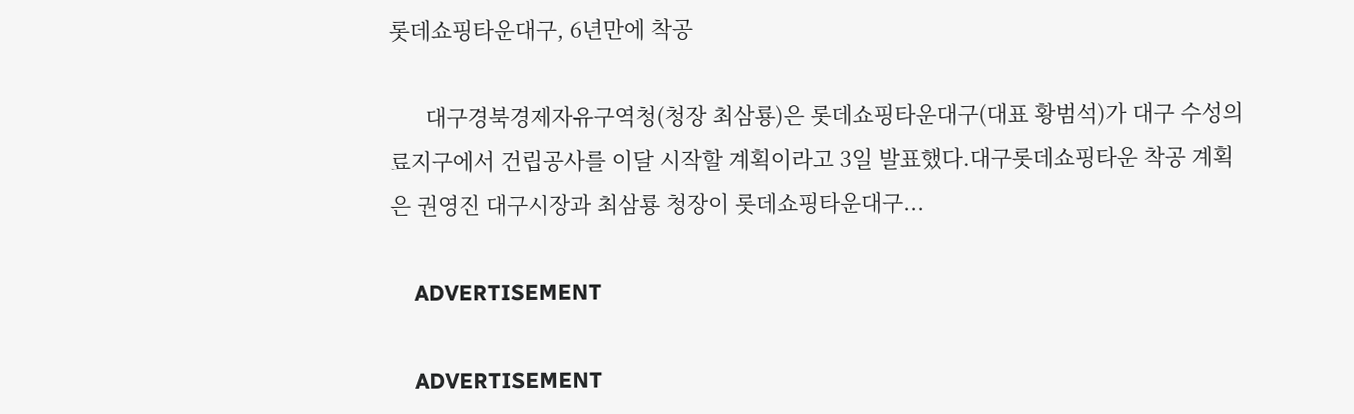롯데쇼핑타운대구, 6년만에 착공

      대구경북경제자유구역청(청장 최삼룡)은 롯데쇼핑타운대구(대표 황범석)가 대구 수성의료지구에서 건립공사를 이달 시작할 계획이라고 3일 발표했다.대구롯데쇼핑타운 착공 계획은 권영진 대구시장과 최삼룡 청장이 롯데쇼핑타운대구...

    ADVERTISEMENT

    ADVERTISEMENT